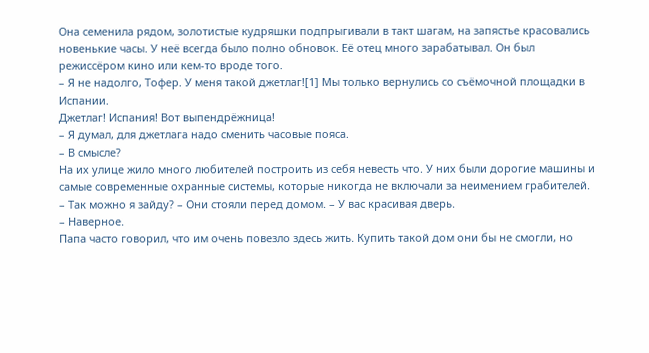Она семенила рядом, золотистые кудряшки подпрыгивали в такт шагам, на запястье красовались новенькие часы. У неё всегда было полно обновок. Её отец много зарабатывал. Он был режиссёром кино или кем-то вроде того.
– Я не надолго, Тофер. У меня такой джетлаг![1] Мы только вернулись со съёмочной площадки в Испании.
Джетлаг! Испания! Вот выпендрёжница!
– Я думал, для джетлага надо сменить часовые пояса.
– В смысле?
На их улице жило много любителей построить из себя невесть что. У них были дорогие машины и самые современные охранные системы, которые никогда не включали за неимением грабителей.
– Так можно я зайду? – Они стояли перед домом. – У вас красивая дверь.
– Наверное.
Папа часто говорил, что им очень повезло здесь жить. Купить такой дом они бы не смогли, но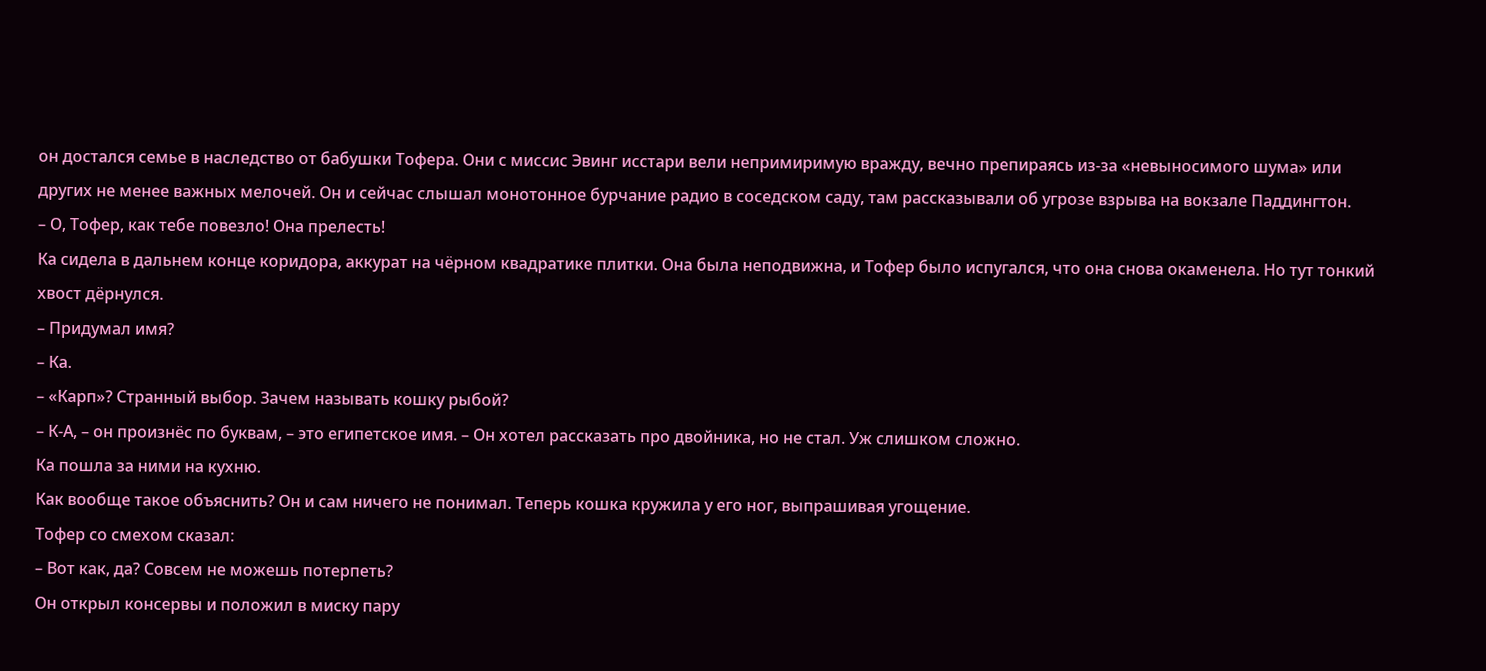он достался семье в наследство от бабушки Тофера. Они с миссис Эвинг исстари вели непримиримую вражду, вечно препираясь из-за «невыносимого шума» или других не менее важных мелочей. Он и сейчас слышал монотонное бурчание радио в соседском саду, там рассказывали об угрозе взрыва на вокзале Паддингтон.
– О, Тофер, как тебе повезло! Она прелесть!
Ка сидела в дальнем конце коридора, аккурат на чёрном квадратике плитки. Она была неподвижна, и Тофер было испугался, что она снова окаменела. Но тут тонкий хвост дёрнулся.
– Придумал имя?
– Ка.
– «Карп»? Странный выбор. Зачем называть кошку рыбой?
– К-А, – он произнёс по буквам, – это египетское имя. – Он хотел рассказать про двойника, но не стал. Уж слишком сложно.
Ка пошла за ними на кухню.
Как вообще такое объяснить? Он и сам ничего не понимал. Теперь кошка кружила у его ног, выпрашивая угощение.
Тофер со смехом сказал:
– Вот как, да? Совсем не можешь потерпеть?
Он открыл консервы и положил в миску пару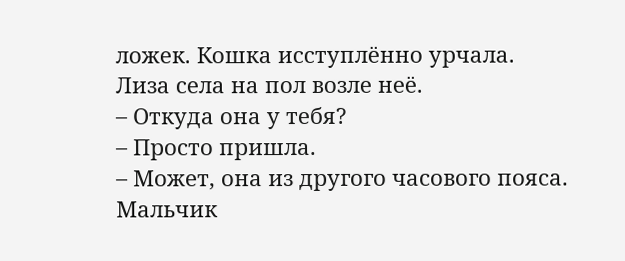ложек. Кошка исступлённо урчала.
Лиза села на пол возле неё.
– Откуда она у тебя?
– Просто пришла.
– Может, она из другого часового пояса.
Мальчик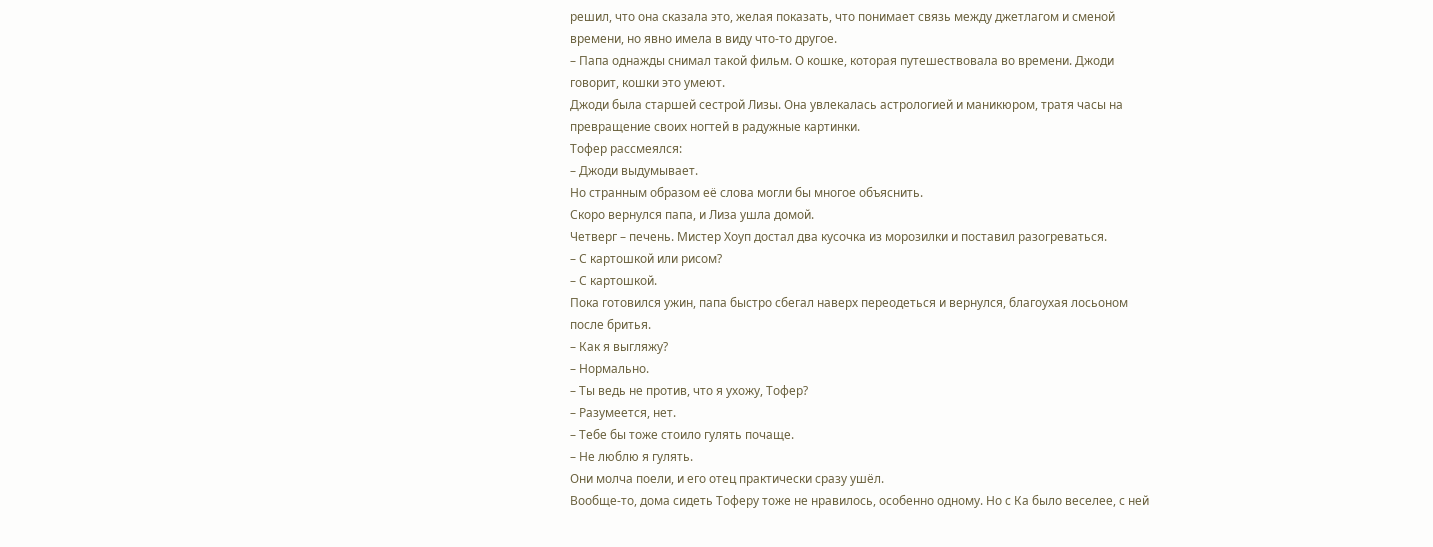решил, что она сказала это, желая показать, что понимает связь между джетлагом и сменой времени, но явно имела в виду что-то другое.
– Папа однажды снимал такой фильм. О кошке, которая путешествовала во времени. Джоди говорит, кошки это умеют.
Джоди была старшей сестрой Лизы. Она увлекалась астрологией и маникюром, тратя часы на превращение своих ногтей в радужные картинки.
Тофер рассмеялся:
– Джоди выдумывает.
Но странным образом её слова могли бы многое объяснить.
Скоро вернулся папа, и Лиза ушла домой.
Четверг – печень. Мистер Хоуп достал два кусочка из морозилки и поставил разогреваться.
– С картошкой или рисом?
– С картошкой.
Пока готовился ужин, папа быстро сбегал наверх переодеться и вернулся, благоухая лосьоном после бритья.
– Как я выгляжу?
– Нормально.
– Ты ведь не против, что я ухожу, Тофер?
– Разумеется, нет.
– Тебе бы тоже стоило гулять почаще.
– Не люблю я гулять.
Они молча поели, и его отец практически сразу ушёл.
Вообще-то, дома сидеть Тоферу тоже не нравилось, особенно одному. Но с Ка было веселее, с ней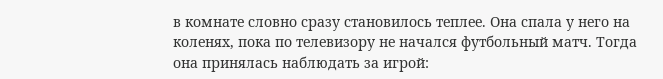в комнате словно сразу становилось теплее. Она спала у него на коленях, пока по телевизору не начался футбольный матч. Тогда она принялась наблюдать за игрой: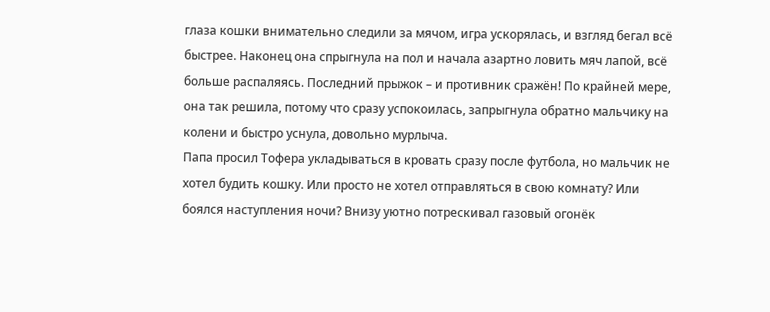глаза кошки внимательно следили за мячом, игра ускорялась, и взгляд бегал всё быстрее. Наконец она спрыгнула на пол и начала азартно ловить мяч лапой, всё больше распаляясь. Последний прыжок – и противник сражён! По крайней мере, она так решила, потому что сразу успокоилась, запрыгнула обратно мальчику на колени и быстро уснула, довольно мурлыча.
Папа просил Тофера укладываться в кровать сразу после футбола, но мальчик не хотел будить кошку. Или просто не хотел отправляться в свою комнату? Или боялся наступления ночи? Внизу уютно потрескивал газовый огонёк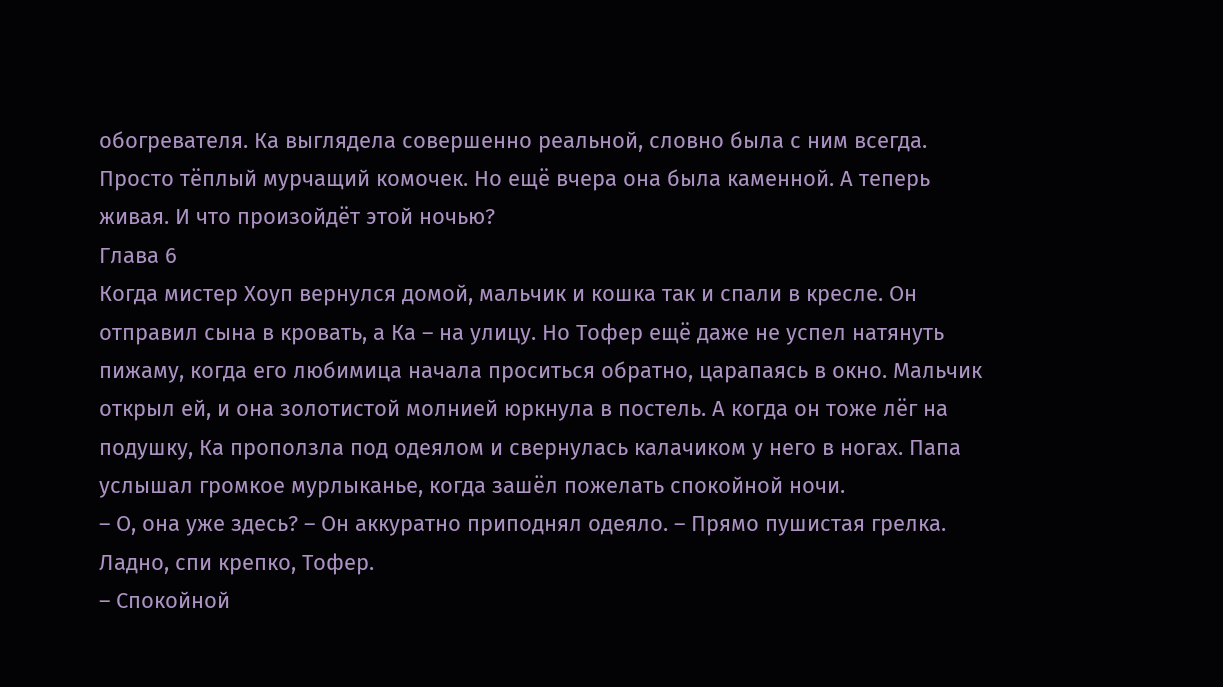обогревателя. Ка выглядела совершенно реальной, словно была с ним всегда. Просто тёплый мурчащий комочек. Но ещё вчера она была каменной. А теперь живая. И что произойдёт этой ночью?
Глава 6
Когда мистер Хоуп вернулся домой, мальчик и кошка так и спали в кресле. Он отправил сына в кровать, а Ка – на улицу. Но Тофер ещё даже не успел натянуть пижаму, когда его любимица начала проситься обратно, царапаясь в окно. Мальчик открыл ей, и она золотистой молнией юркнула в постель. А когда он тоже лёг на подушку, Ка проползла под одеялом и свернулась калачиком у него в ногах. Папа услышал громкое мурлыканье, когда зашёл пожелать спокойной ночи.
– О, она уже здесь? – Он аккуратно приподнял одеяло. – Прямо пушистая грелка. Ладно, спи крепко, Тофер.
– Спокойной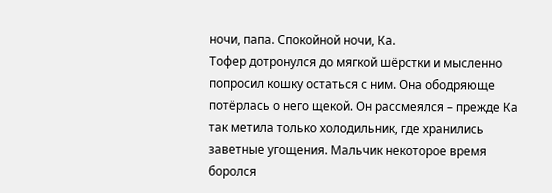ночи, папа. Спокойной ночи, Ка.
Тофер дотронулся до мягкой шёрстки и мысленно попросил кошку остаться с ним. Она ободряюще потёрлась о него щекой. Он рассмеялся – прежде Ка так метила только холодильник, где хранились заветные угощения. Мальчик некоторое время боролся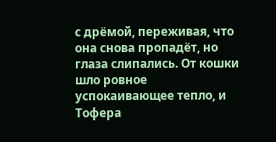с дрёмой, переживая, что она снова пропадёт, но глаза слипались. От кошки шло ровное успокаивающее тепло, и Тофера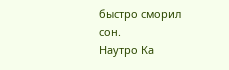быстро сморил сон.
Наутро Ка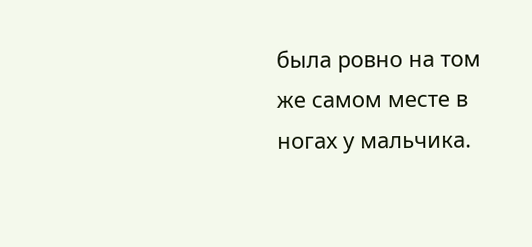была ровно на том же самом месте в ногах у мальчика.